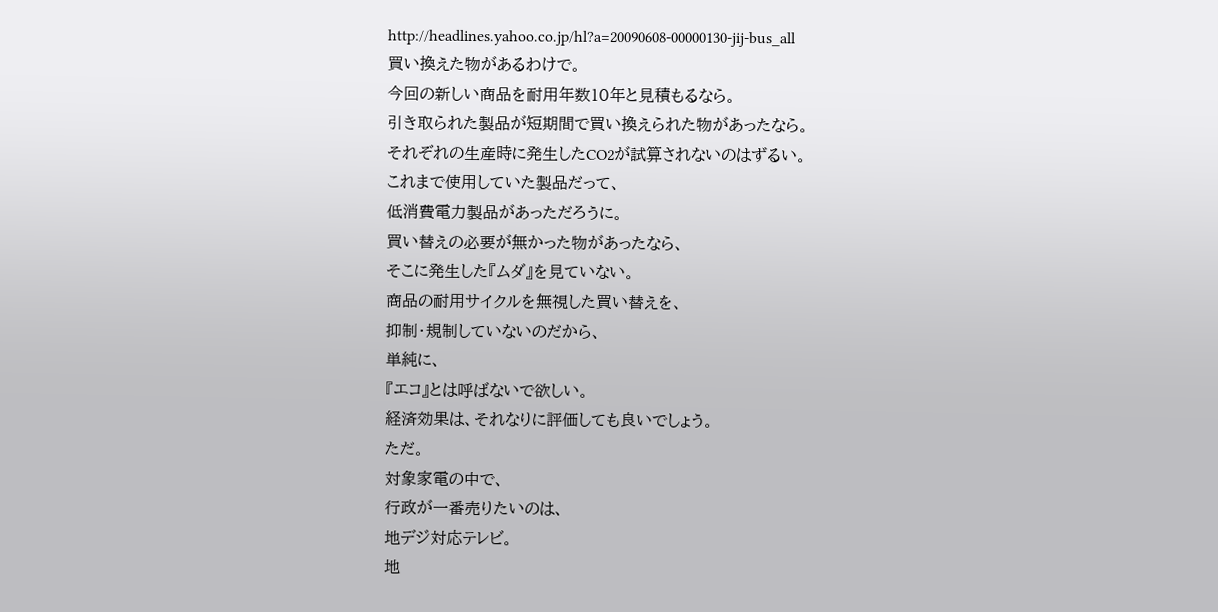http://headlines.yahoo.co.jp/hl?a=20090608-00000130-jij-bus_all
買い換えた物があるわけで。
今回の新しい商品を耐用年数10年と見積もるなら。
引き取られた製品が短期間で買い換えられた物があったなら。
それぞれの生産時に発生したCO2が試算されないのはずるい。
これまで使用していた製品だって、
低消費電力製品があっただろうに。
買い替えの必要が無かった物があったなら、
そこに発生した『ムダ』を見ていない。
商品の耐用サイクルを無視した買い替えを、
抑制・規制していないのだから、
単純に、
『エコ』とは呼ばないで欲しい。
経済効果は、それなりに評価しても良いでしょう。
ただ。
対象家電の中で、
行政が一番売りたいのは、
地デジ対応テレビ。
地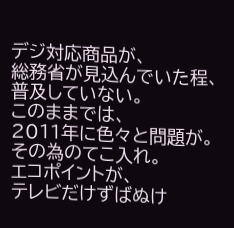デジ対応商品が、
総務省が見込んでいた程、
普及していない。
このままでは、
2011年に色々と問題が。
その為のてこ入れ。
エコポイントが、
テレビだけずばぬけ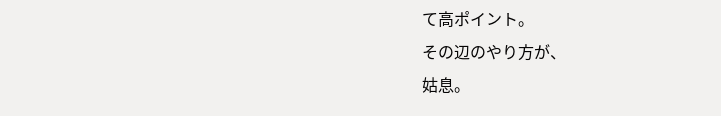て高ポイント。
その辺のやり方が、
姑息。